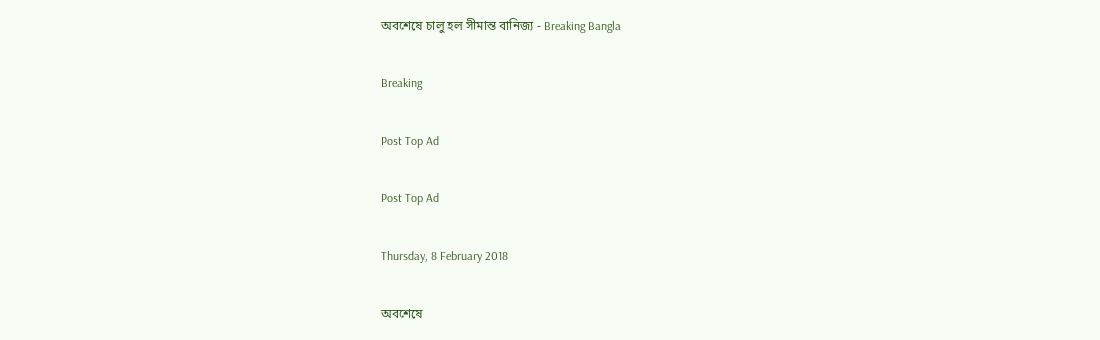অবশেষে চালু হল সীমান্ত বানিজ‍্য - Breaking Bangla

Breaking

Post Top Ad

Post Top Ad

Thursday, 8 February 2018

অবশেষে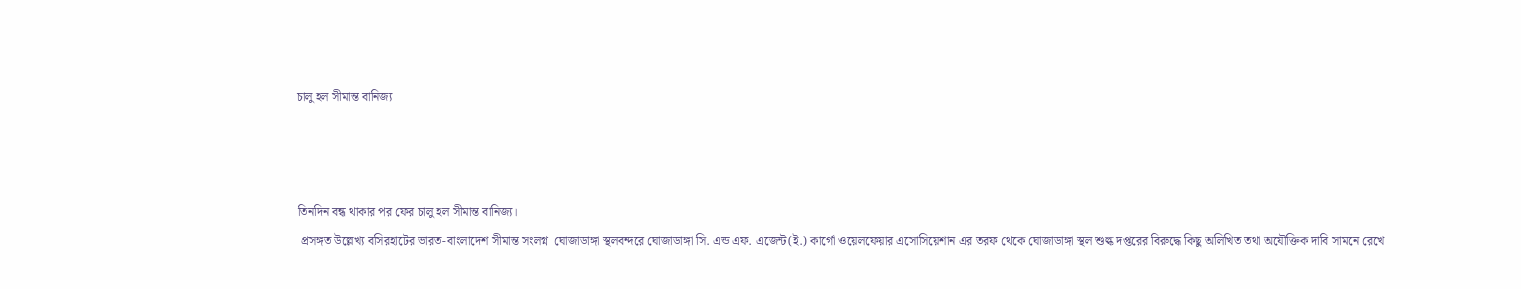চালু হল সীমান্ত বানিজ‍্য



তিনদিন বন্ধ থাকার পর ফের চালু হল সীমান্ত বানিজ‍্য।
 প্রসঙ্গত উল্লেখ্য বসিরহাটের ভারত-বাংলাদেশ সীমান্ত সংলগ্ন  ঘোজাডাঙ্গা স্থলবন্দরে ঘোজাডাঙ্গা সি. এন্ড এফ. এজেন্ট(ই.) কার্গো ওয়েলফেয়ার এসোসিয়েশান এর তরফ থেকে ঘোজাডাঙ্গা স্থল শুল্ক দপ্তরের বিরুদ্ধে কিছু অলিখিত তথা অযৌক্তিক দাবি সামনে রেখে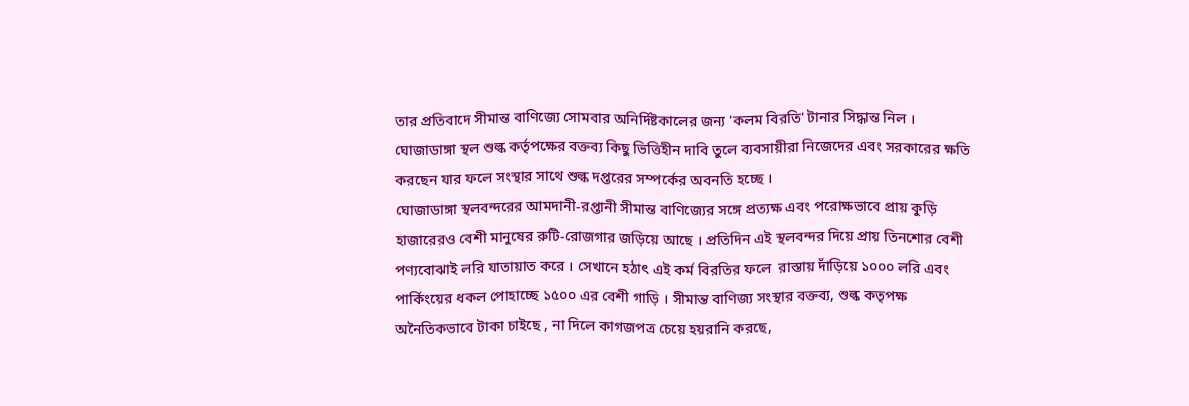তার প্রতিবাদে সীমান্ত বাণিজ্যে সোমবার অনির্দিষ্টকালের জন্য 'কলম বিরতি' টানার সিদ্ধান্ত নিল । ঘোজাডাঙ্গা স্থল শুল্ক কর্তৃপক্ষের বক্তব্য কিছু ভিত্তিহীন দাবি তুলে ব্যবসায়ীরা নিজেদের এবং সরকারের ক্ষতি করছেন যার ফলে সংস্থার সাথে শুল্ক দপ্তরের সম্পর্কের অবনতি হচ্ছে ।
ঘোজাডাঙ্গা স্থলবন্দরের আমদানী-রপ্তানী সীমান্ত বাণিজ্যের সঙ্গে প্রত্যক্ষ এবং পরোক্ষভাবে প্রায় কুড়ি হাজারেরও বেশী মানুষের রুটি-রোজগার জড়িয়ে আছে । প্রতিদিন এই স্থলবন্দর দিয়ে প্রায় তিনশোর বেশী পণ্যবোঝাই লরি যাতায়াত করে । সেখানে হঠাৎ এই কর্ম বিরতির ফলে  রাস্তায় দাঁড়িয়ে ১০০০ লরি এবং পার্কিংয়ের ধকল পোহাচ্ছে ১৫০০ এর বেশী গাড়ি । সীমান্ত বাণিজ্য সংস্থার বক্তব্য, শুল্ক কতৃপক্ষ অনৈতিকভাবে টাকা চাইছে , না দিলে কাগজপত্র চেয়ে হয়রানি করছে,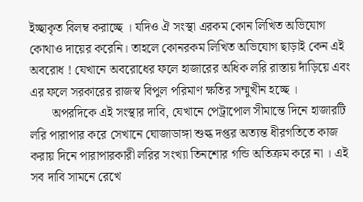ইচ্ছাকৃত বিলম্ব করাচ্ছে । যদিও ঐ সংস্থা এরকম কোন লিখিত অভিযোগ কোথাও দায়ের করেনি। তাহলে কোনরকম লিখিত অভিযোগ ছাড়াই কেন এই অবরোধ ! যেখানে অবরোধের ফলে হাজারের অধিক লরি রাস্তায় দাঁড়িয়ে এবং এর ফলে সরকারের রাজস্ব বিপুল পরিমাণ ক্ষতির সম্মুখীন হচ্ছে ।
       অপরদিকে এই সংস্থার দাবি, যেখানে পেট্রাপোল সীমান্তে দিনে হাজারটি লরি পারাপার করে সেখানে ঘোজাডাঙ্গা শুল্ক দপ্তর অত্যন্ত ধীরগতিতে কাজ করায় দিনে পারাপারকারী লরির সংখ্যা তিনশোর গন্ডি অতিক্রম করে না । এই সব দাবি সামনে রেখে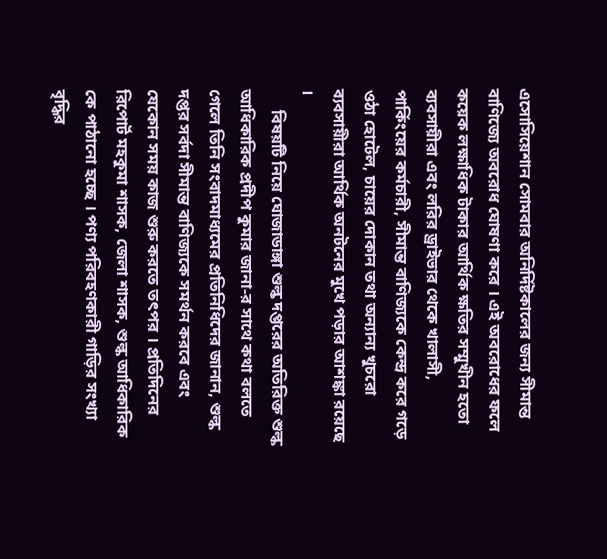এসোসিয়েশান সোমবার অনির্দিষ্টকালের জন্য সীমান্ত বাণিজ্যে অবরোধ ঘোষণা করে । এই অবরোধের ফলে কয়েক লক্ষাধিক টাকার আর্থিক ক্ষতির সম্মুখীন হতো ব্যবসায়ীরা এবং লরির ড্রাইভার থেকে খালাসী, পার্কিংয়ের কর্মচারী, সীমান্ত বাণিজ্যকে কেন্দ্র করে গড়ে ওঠা হোটেল, চায়ের দোকান তথা অন্যান্য খুচরো ব্যবসায়ীরা আর্থিক অনটনের মুখে পড়ার আশঙ্কা রয়েছে ।
     বিষয়টি নিয়ে ঘোজাডাঙ্গা শুল্ক দপ্তরের অতিরিক্ত শুল্ক আধিকারিক প্রদীপ কুমার জানা-র সাথে কথা বলতে গেলে তিনি সংবাদমাধ্যমের প্রতিনিধিদের জানান, শুল্ক দপ্তর সর্বদা সীমান্ত বাণিজ্যকে সমর্থন করবে এবং যেকোন সময় কাজ শুরু করতে তৎপর । প্রতিদিনের রিপোর্ট মহকুমা শাসক, জেলা শাসক, শুল্ক আধিকারিক কে পাঠানো হচ্ছে । পণ্য পরিবহণকারী গাড়ির সংখ্যা বৃদ্ধির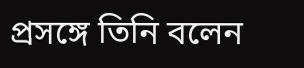প্রসঙ্গে তিনি বলেন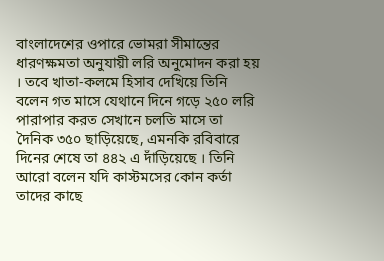বাংলাদেশের ওপারে ভোমরা সীমান্তের ধারণক্ষমতা অনুযায়ী লরি অনুমোদন করা হয় । তবে খাতা-কলমে হিসাব দেখিয়ে তিনি বলেন গত মাসে যেথানে দিনে গড়ে ২৫০ লরি পারাপার করত সেখানে চলতি মাসে তা দৈনিক ৩৫০ ছাড়িয়েছে, এমনকি রবিবারে দিনের শেষে তা ৪৪২ এ দাঁড়িয়েছে । তিনি আরো বলেন যদি কাস্টমসের কোন কর্তা তাদের কাছে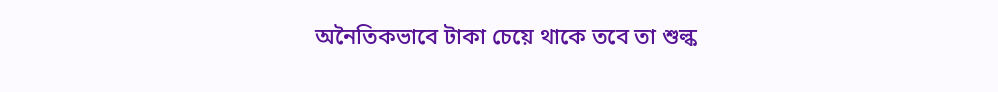অনৈতিকভাবে টাকা চেয়ে থাকে তবে তা শুল্ক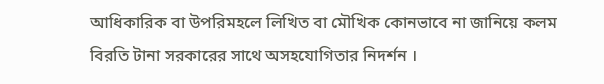আধিকারিক বা উপরিমহলে লিখিত বা মৌখিক কোনভাবে না জানিয়ে কলম বিরতি টানা সরকারের সাথে অসহযোগিতার নিদর্শন ।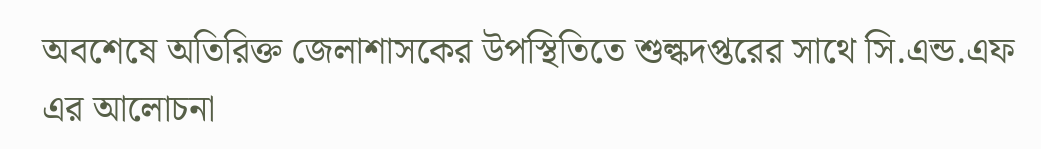অবশেষে অতিরিক্ত জেলাশাসকের উপস্থিতিতে শুল্কদপ্তরের সাথে সি.এন্ড.এফ এর আলোচনা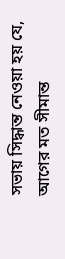সভায় সিদ্ধান্ত নেওয়া হয় যে, আগের মত সীমান্ত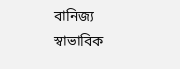বানিজ‍্য স্বাভাবিক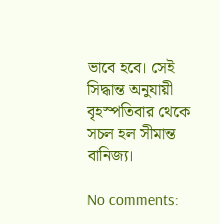ভাবে হবে। সেই সিদ্ধান্ত অনুযায়ী বৃহস্পতিবার থেকে সচল হল সীমান্ত বানিজ‍্য।

No comments: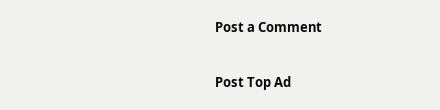Post a Comment

Post Top Ad